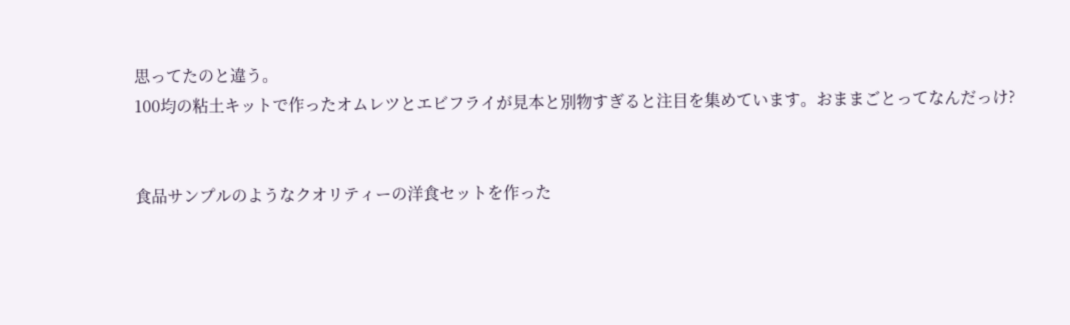思ってたのと違う。
100均の粘土キットで作ったオムレツとエビフライが見本と別物すぎると注目を集めています。おままごとってなんだっけ?


食品サンプルのようなクオリティーの洋食セットを作った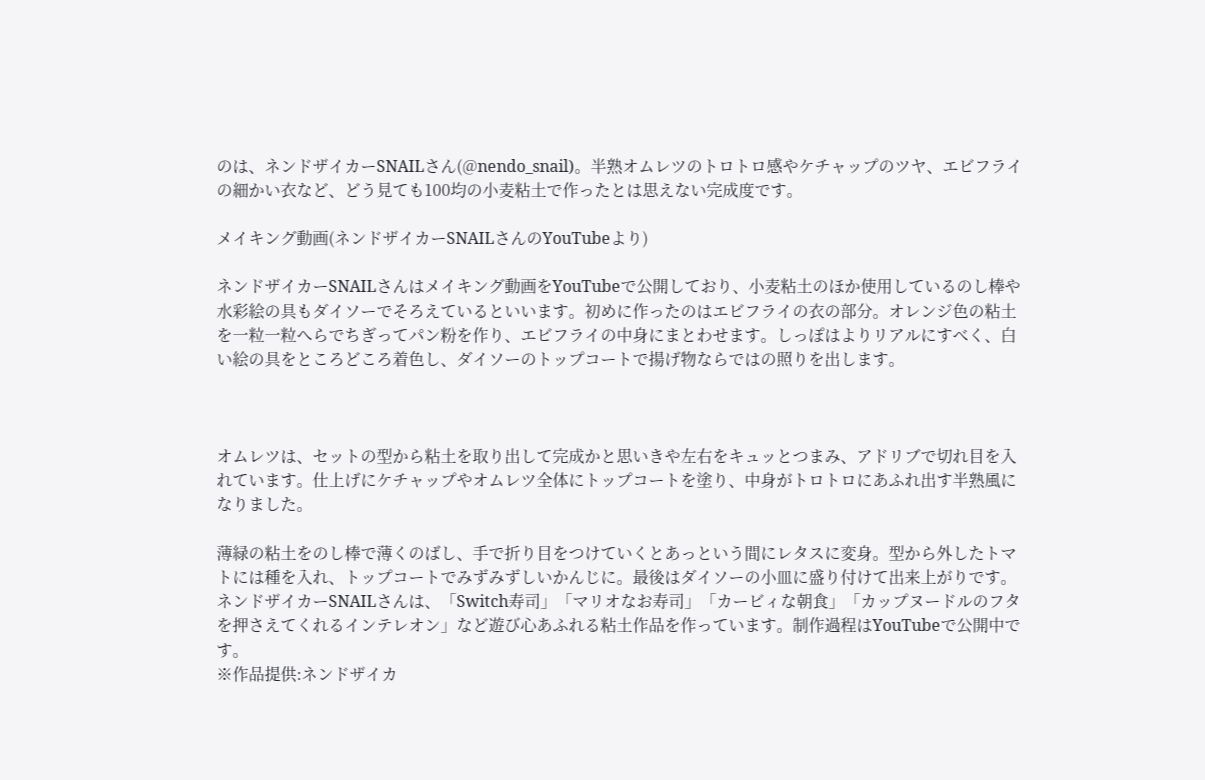のは、ネンドザイカーSNAILさん(@nendo_snail)。半熟オムレツのトロトロ感やケチャップのツヤ、エビフライの細かい衣など、どう見ても100均の小麦粘土で作ったとは思えない完成度です。

メイキング動画(ネンドザイカーSNAILさんのYouTubeより)

ネンドザイカーSNAILさんはメイキング動画をYouTubeで公開しており、小麦粘土のほか使用しているのし棒や水彩絵の具もダイソーでそろえているといいます。初めに作ったのはエビフライの衣の部分。オレンジ色の粘土を一粒一粒へらでちぎってパン粉を作り、エビフライの中身にまとわせます。しっぽはよりリアルにすべく、白い絵の具をところどころ着色し、ダイソーのトップコートで揚げ物ならではの照りを出します。



オムレツは、セットの型から粘土を取り出して完成かと思いきや左右をキュッとつまみ、アドリブで切れ目を入れています。仕上げにケチャップやオムレツ全体にトップコートを塗り、中身がトロトロにあふれ出す半熟風になりました。

薄緑の粘土をのし棒で薄くのばし、手で折り目をつけていくとあっという間にレタスに変身。型から外したトマトには種を入れ、トップコートでみずみずしいかんじに。最後はダイソーの小皿に盛り付けて出来上がりです。
ネンドザイカーSNAILさんは、「Switch寿司」「マリオなお寿司」「カービィな朝食」「カップヌードルのフタを押さえてくれるインテレオン」など遊び心あふれる粘土作品を作っています。制作過程はYouTubeで公開中です。
※作品提供:ネンドザイカ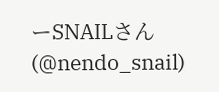ーSNAILさん(@nendo_snail)